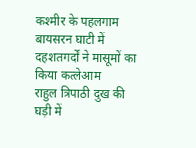कश्मीर के पहलगाम बायसरन घाटी में दहशतगर्दों ने मासूमों का किया कत्लेआम
राहुल त्रिपाठी दुख की घड़ी में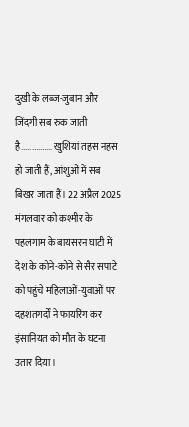दुखी के लब्ज-जुबान और जिंदगी सब रुक जाती है............... खुशियां तहस नहस हो जाती हैं, आंशुओं में सब बिखर जाता हैं। 22 अप्रैल 2025 मंगलवार को कश्मीर के पहलगाम के बायसरन घाटी में देश के कोने-कोने से सैर सपाटे को पहुंचे महिलाओं-युवाओं पर दहशतगर्दों ने फायरिंग कर इंसानियत को मौत के घटना उतार दिया।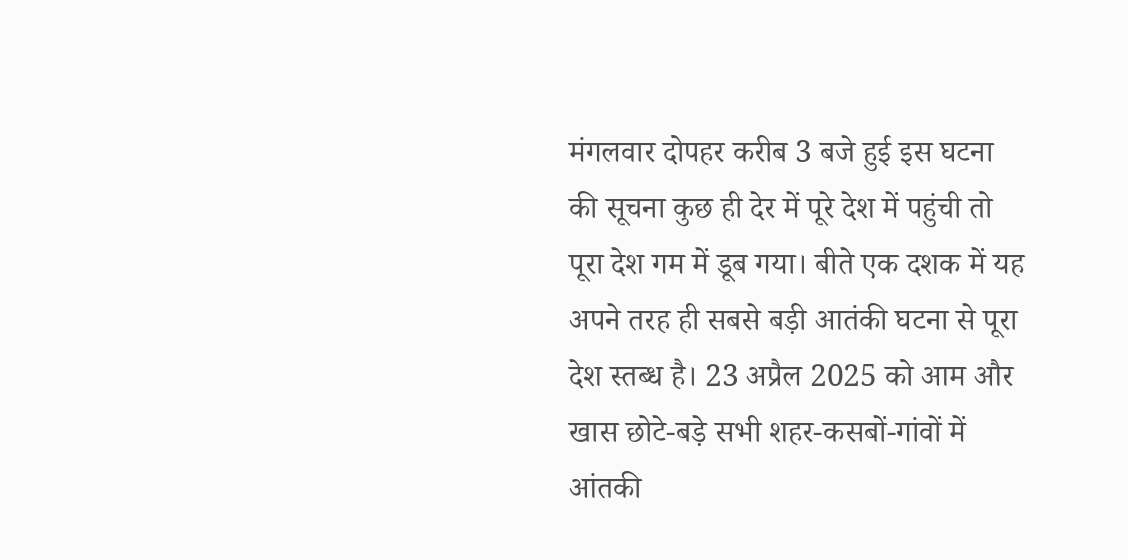मंगलवार दोपहर करीब 3 बजे हुई इस घटना की सूचना कुछ ही देर में पूरे देश में पहुंची तो पूरा देश गम में डूब गया। बीते एक दशक में यह अपने तरह ही सबसे बड़ी आतंकी घटना से पूरा देश स्तब्ध है। 23 अप्रैल 2025 को आम और खास छोटे-बड़े सभी शहर-कसबों-गांवों में आंतकी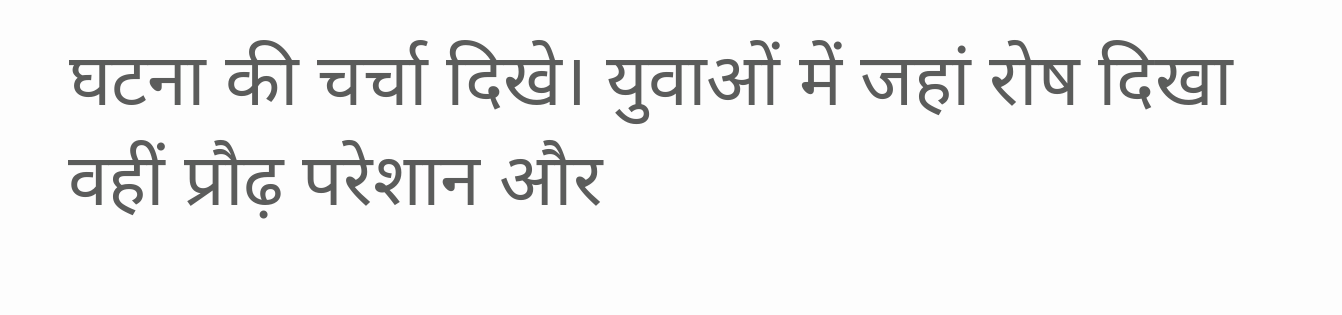घटना की चर्चा दिखे। युवाओं में जहां रोष दिखा वहीं प्रौढ़ परेशान और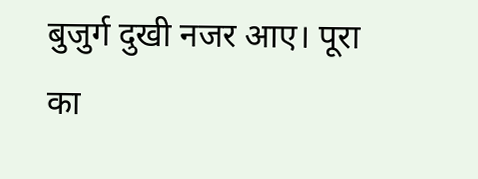बुजुर्ग दुखी नजर आए। पूरा का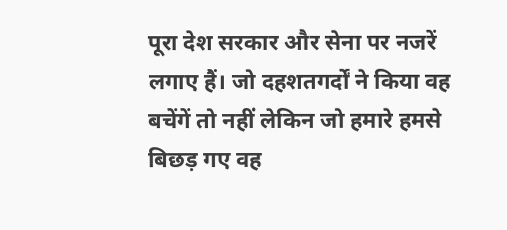पूरा देश सरकार और सेना पर नजरें लगाए हैं। जो दहशतगर्दों ने किया वह बचेंगें तो नहीं लेकिन जो हमारे हमसे बिछड़ गए वह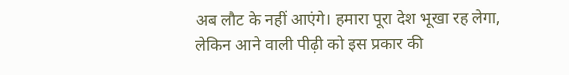अब लौट के नहीं आएंगे। हमारा पूरा देश भूखा रह लेगा, लेकिन आने वाली पीढ़ी को इस प्रकार की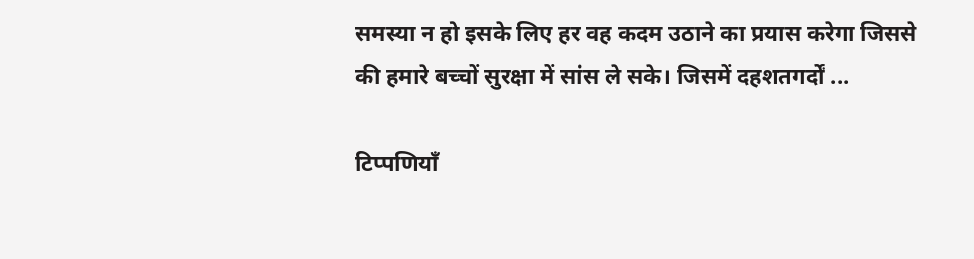समस्या न हो इसके लिए हर वह कदम उठाने का प्रयास करेगा जिससे की हमारे बच्चों सुरक्षा में सांस ले सके। जिसमें दहशतगर्दों ...

टिप्पणियाँ